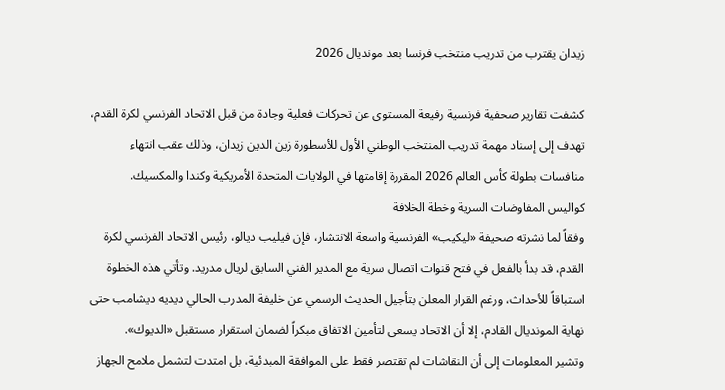زيدان يقترب من تدريب منتخب فرنسا بعد مونديال 2026

كشفت تقارير صحفية فرنسية رفيعة المستوى عن تحركات فعلية وجادة من قبل الاتحاد الفرنسي لكرة القدم، تهدف إلى إسناد مهمة تدريب المنتخب الوطني الأول للأسطورة زين الدين زيدان، وذلك عقب انتهاء منافسات بطولة كأس العالم 2026 المقررة إقامتها في الولايات المتحدة الأمريكية وكندا والمكسيك.
كواليس المفاوضات السرية وخطة الخلافة
وفقاً لما نشرته صحيفة «ليكيب» الفرنسية واسعة الانتشار، فإن فيليب ديالو، رئيس الاتحاد الفرنسي لكرة القدم، قد بدأ بالفعل في فتح قنوات اتصال سرية مع المدير الفني السابق لريال مدريد. وتأتي هذه الخطوة استباقاً للأحداث، ورغم القرار المعلن بتأجيل الحديث الرسمي عن خليفة المدرب الحالي ديديه ديشامب حتى نهاية المونديال القادم، إلا أن الاتحاد يسعى لتأمين الاتفاق مبكراً لضمان استقرار مستقبل «الديوك».
وتشير المعلومات إلى أن النقاشات لم تقتصر فقط على الموافقة المبدئية، بل امتدت لتشمل ملامح الجهاز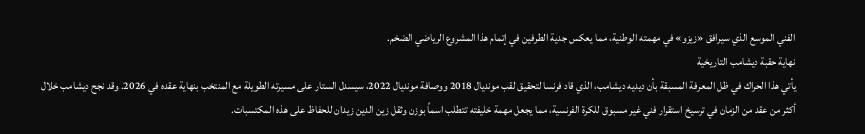الفني الموسع الذي سيرافق «زيزو» في مهمته الوطنية، مما يعكس جدية الطرفين في إتمام هذا المشروع الرياضي الضخم.
نهاية حقبة ديشامب التاريخية
يأتي هذا الحراك في ظل المعرفة المسبقة بأن ديديه ديشامب، الذي قاد فرنسا لتحقيق لقب مونديال 2018 ووصافة مونديال 2022، سيسدل الستار على مسيرته الطويلة مع المنتخب بنهاية عقده في 2026. وقد نجح ديشامب خلال أكثر من عقد من الزمان في ترسيخ استقرار فني غير مسبوق للكرة الفرنسية، مما يجعل مهمة خليفته تتطلب اسماً بوزن وثقل زين الدين زيدان للحفاظ على هذه المكتسبات.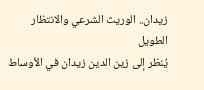زيدان.. الوريث الشرعي والانتظار الطويل
يُنظر إلى زين الدين زيدان في الأوساط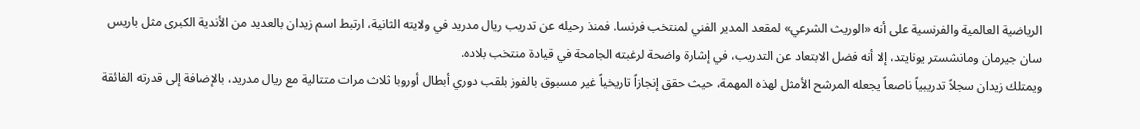الرياضية العالمية والفرنسية على أنه «الوريث الشرعي» لمقعد المدير الفني لمنتخب فرنسا. فمنذ رحيله عن تدريب ريال مدريد في ولايته الثانية، ارتبط اسم زيدان بالعديد من الأندية الكبرى مثل باريس سان جيرمان ومانشستر يونايتد، إلا أنه فضل الابتعاد عن التدريب، في إشارة واضحة لرغبته الجامحة في قيادة منتخب بلاده.
ويمتلك زيدان سجلاً تدريبياً ناصعاً يجعله المرشح الأمثل لهذه المهمة، حيث حقق إنجازاً تاريخياً غير مسبوق بالفوز بلقب دوري أبطال أوروبا ثلاث مرات متتالية مع ريال مدريد، بالإضافة إلى قدرته الفائقة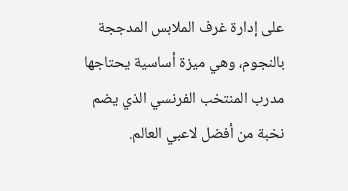على إدارة غرف الملابس المدججة بالنجوم، وهي ميزة أساسية يحتاجها مدرب المنتخب الفرنسي الذي يضم نخبة من أفضل لاعبي العالم.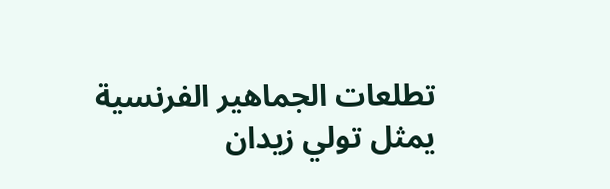تطلعات الجماهير الفرنسية
يمثل تولي زيدان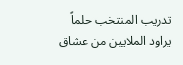تدريب المنتخب حلماً يراود الملايين من عشاق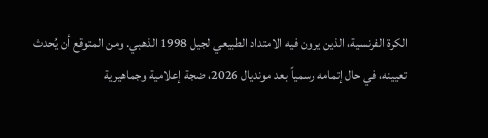الكرة الفرنسية، الذين يرون فيه الامتداد الطبيعي لجيل 1998 الذهبي. ومن المتوقع أن يُحدث تعيينه، في حال إتمامه رسمياً بعد مونديال 2026، ضجة إعلامية وجماهيرية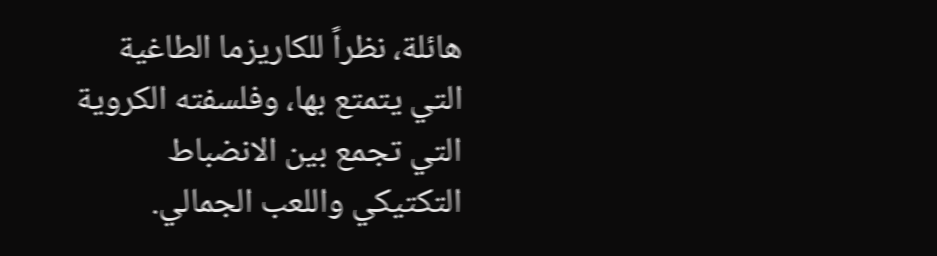هائلة، نظراً للكاريزما الطاغية التي يتمتع بها، وفلسفته الكروية التي تجمع بين الانضباط التكتيكي واللعب الجمالي.